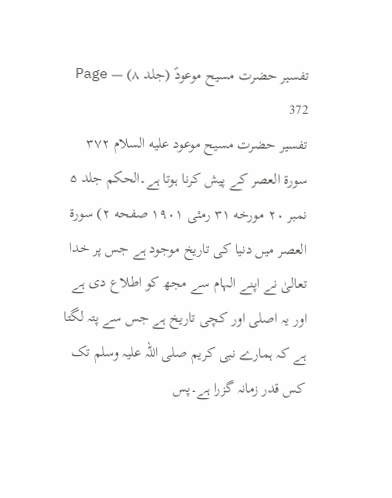تفسیر حضرت مسیح موعودؑ (جلد ۸) — Page 372
تفسیر حضرت مسیح موعود علیه السلام ۳۷۲ سورة العصر کے پیش کرنا ہوتا ہے۔الحکم جلد ۵ نمبر ۲۰ مورخه ۳۱ رمئی ۱۹۰۱ صفحه ۲) سورۃ العصر میں دنیا کی تاریخ موجود ہے جس پر خدا تعالیٰ نے اپنے الہام سے مجھ کو اطلاع دی ہے اور یہ اصلی اور کچی تاریخ ہے جس سے پتہ لگتا ہے کہ ہمارے نبی کریم صلی اللہ علیہ وسلم تک کس قدر زمانہ گزرا ہے۔پس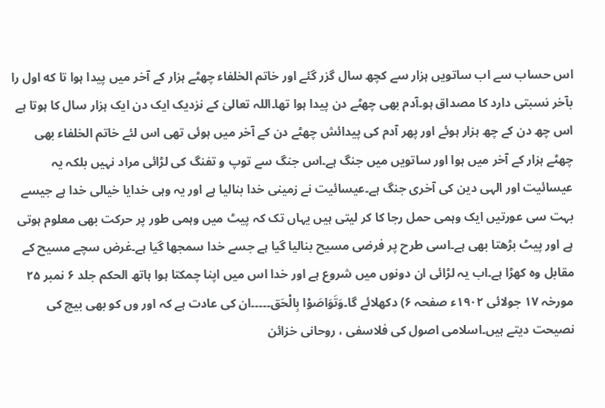اس حساب سے اب ساتویں ہزار سے کچھ سال گزر گئے اور خاتم الخلفاء چھٹے ہزار کے آخر میں پیدا ہوا تا که اول را بآخر نسبتی دارد کا مصداق ہو۔آدم بھی چھٹے دن پیدا ہوا تھا۔اللہ تعالیٰ کے نزدیک ایک دن ایک ہزار سال کا ہوتا ہے اس چھ دن کے چھ ہزار ہوئے اور پھر آدم کی پیدائش چھٹے دن کے آخر میں ہوئی تھی اس لئے خاتم الخلفاء بھی چھٹے ہزار کے آخر میں ہوا اور ساتویں میں جنگ ہے۔اس جنگ سے توپ و تفنگ کی لڑائی مراد نہیں بلکہ یہ عیسائیت اور الہی دین کی آخری جنگ ہے۔عیسائیت نے زمینی خدا بنالیا ہے اور یہ وہی خدایا خیالی خدا ہے جیسے بہت سی عورتیں ایک وہمی حمل رجا کا کر لیتی ہیں یہاں تک کہ پیٹ میں وہمی طور پر حرکت بھی معلوم ہوتی ہے اور پیٹ بڑھتا بھی ہے۔اسی طرح پر فرضی مسیح بنالیا گیا ہے جسے خدا سمجھا گیا ہے۔غرض سچے مسیح کے مقابل وہ کھڑا ہے۔اب یہ لڑائی ان دونوں میں شروع ہے اور خدا اس میں اپنا چمکتا ہوا ہاتھ الحکم جلد ۶ نمبر ۲۵ مورخہ ۱۷ جولائی ۱۹۰۲ء صفحہ ۶) دکھلائے گا۔وَتَوَاصَوْا بِالْحَق۔۔۔۔۔ان کی عادت ہے کہ اور وں کو بھی بیچ کی نصیحت دیتے ہیں۔اسلامی اصول کی فلاسفی ، روحانی خزائن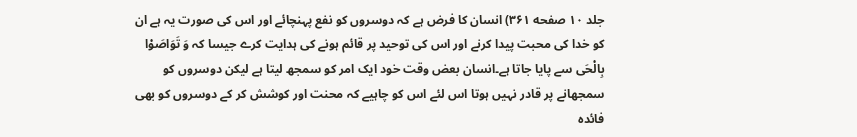جلد ۱۰ صفحه ۳۶۱) انسان کا فرض ہے کہ دوسروں کو نفع پہنچائے اور اس کی صورت یہ ہے ان کو خدا کی محبت پیدا کرنے اور اس کی توحید پر قائم ہونے کی ہدایت کرے جیسا کہ وَ تَوَاصَوْا بِالْحَی سے پایا جاتا ہے۔انسان بعض وقت خود ایک امر کو سمجھ لیتا ہے لیکن دوسروں کو سمجھانے پر قادر نہیں ہوتا اس لئے اس کو چاہیے کہ محنت اور کوشش کر کے دوسروں کو بھی فائدہ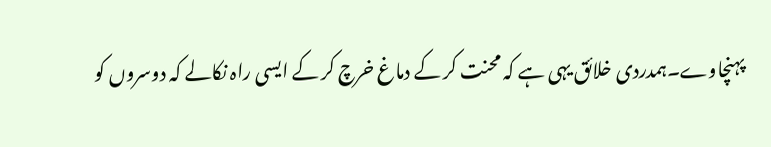پہنچاوے۔ہمدردی خلائق یہی ہے کہ محنت کر کے دماغ خرچ کر کے ایسی راہ نکالے کہ دوسروں کو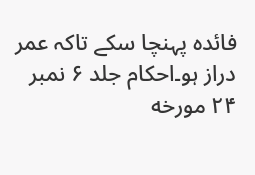فائدہ پہنچا سکے تاکہ عمر دراز ہو۔احکام جلد ۶ نمبر ۲۴ مورخه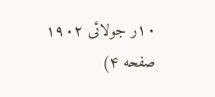۱۰ر جولائی ۱۹۰۲ صفحه ۴)